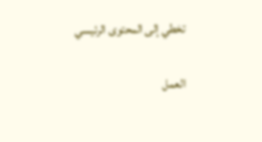تخطي إلى المحتوى الرئيسي

العمل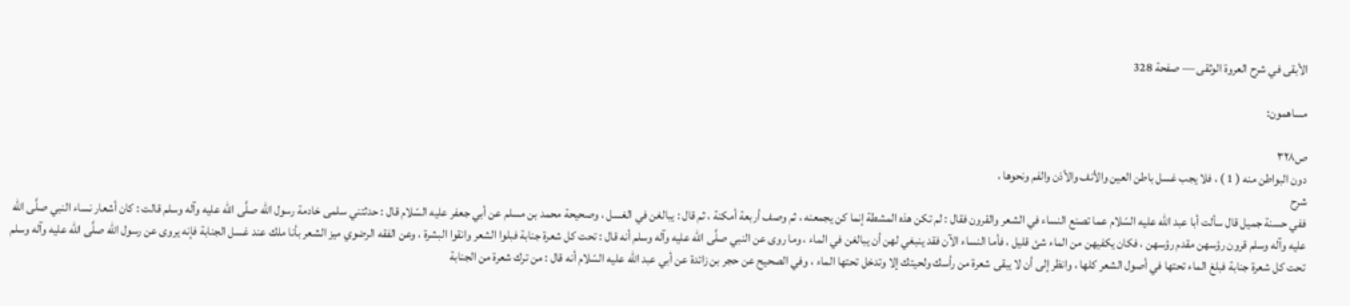الأبقى في شرح العروة الوثقى — صفحة 328

مساهمون:

ص٣٢٨
دون البواطن منه ( 1 ) ، فلا يجب غسل باطن العين والأنف والأذن والفم ونحوها ،
شرح
ففي حسنة جميل قال سألت أبا عبد الله عليه السّلام عما تصنع النساء في الشعر والقرون فقال : لم تكن هذه المشطة إنما كن يجمعنه ، ثم وصف أربعة أمكنة ، ثم قال : يبالغن في الغسل ، وصحيحة محمد بن مسلم عن أبي جعفر عليه السّلام قال : حدثتني سلمى خادمة رسول الله صلَّى الله عليه وآله وسلم قالت : كان أشعار نساء النبي صلَّى الله عليه وآله وسلم قرون رؤسهن مقدم رؤسهن ، فكان يكفيهن من الماء شئ قليل ، فأما النساء الآن فقد ينبغي لهن أن يبالغن في الماء ، وما روى عن النبي صلَّى الله عليه وآله وسلم أنه قال : تحت كل شعرة جنابة فبلوا الشعر وانقوا البشرة ، وعن الفقه الرضوي ميز الشعر بأنا ملك عند غسل الجنابة فإنه يروى عن رسول الله صلَّى الله عليه وآله وسلم تحت كل شعرة جنابة فبلغ الماء تحتها في أصول الشعر كلها ، وانظر إلى أن لا يبقى شعرة من رأسك ولحيتك إلا وتدخل تحتها الماء ، وفي الصحيح عن حجر بن زائدة عن أبي عبد الله عليه السّلام أنه قال : من ترك شعرة من الجنابة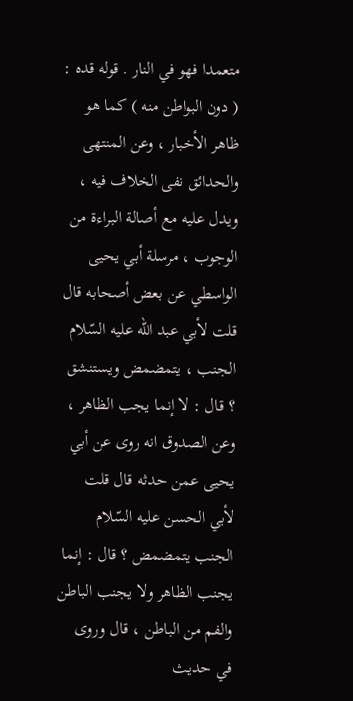متعمدا فهو في النار . قوله قده : ( دون البواطن منه ) كما هو ظاهر الأخبار ، وعن المنتهى والحدائق نفى الخلاف فيه ، ويدل عليه مع أصالة البراءة من الوجوب ، مرسلة أبي يحيى الواسطي عن بعض أصحابه قال قلت لأبي عبد الله عليه السّلام الجنب ، يتمضمض ويستنشق ؟ قال : لا إنما يجب الظاهر ، وعن الصدوق انه روى عن أبي يحيى عمن حدثه قال قلت لأبي الحسن عليه السّلام الجنب يتمضمض ؟ قال : إنما يجنب الظاهر ولا يجنب الباطن والفم من الباطن ، قال وروى في حديث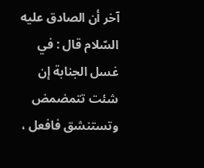آخر أن الصادق عليه السّلام قال : في غسل الجنابة إن شئت تتمضمض وتستنشق فافعل ،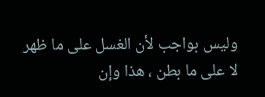وليس بواجب لأن الغسل على ما ظهر لا على ما بطن ، هذا وإن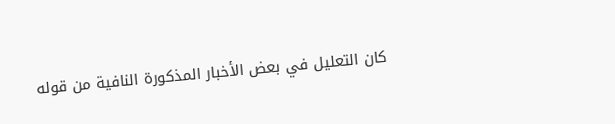كان التعليل في بعض الأخبار المذكورة النافية من قوله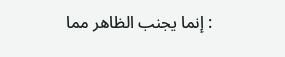: إنما يجنب الظاهر مما